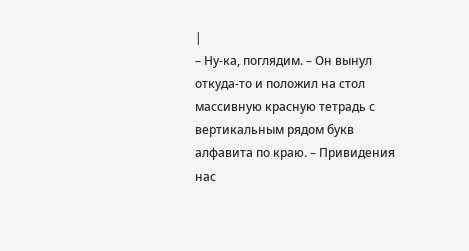|
– Ну-ка, поглядим. – Он вынул откуда-то и положил на стол массивную красную тетрадь с вертикальным рядом букв алфавита по краю. – Привидения нас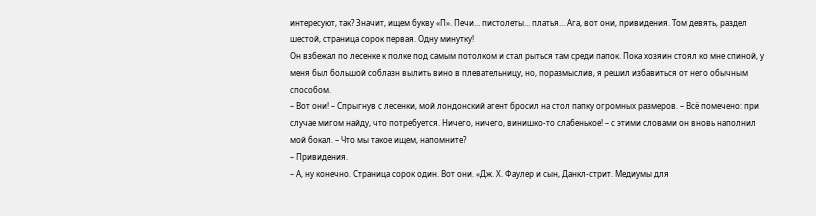интересуют, так? Значит, ищем букву «П». Печи… пистолеты… платья… Ага, вот они, привидения. Том девять, раздел шестой, страница сорок первая. Одну минутку!
Он взбежал по лесенке к полке под самым потолком и стал рыться там среди папок. Пока хозяин стоял ко мне спиной, у меня был большой соблазн вылить вино в плевательницу, но, поразмыслив, я решил избавиться от него обычным способом.
– Вот они! – Спрыгнув с лесенки, мой лондонский агент бросил на стол папку огромных размеров. – Всё помечено: при случае мигом найду, что потребуется. Ничего, ничего, винишко-то слабенькое! – с этими словами он вновь наполнил мой бокал. – Что мы такое ищем, напомните?
– Привидения.
– А, ну конечно. Страница сорок один. Вот они. «Дж. Х. Фаулер и сын, Данкл-стрит. Медиумы для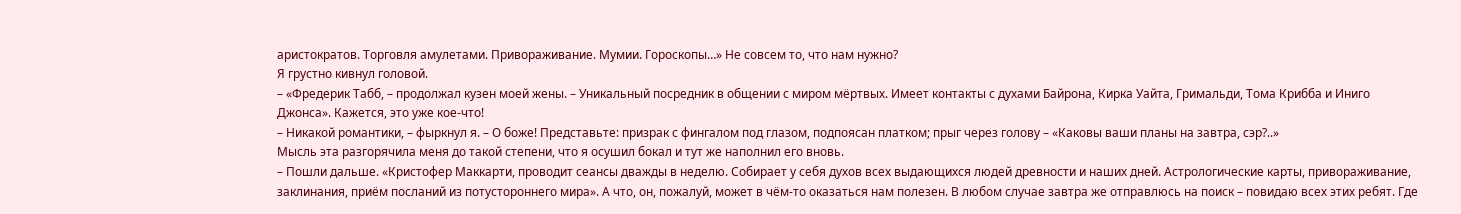аристократов. Торговля амулетами. Привораживание. Мумии. Гороскопы…» Не совсем то, что нам нужно?
Я грустно кивнул головой.
– «Фредерик Табб, – продолжал кузен моей жены. – Уникальный посредник в общении с миром мёртвых. Имеет контакты с духами Байрона, Кирка Уайта, Гримальди, Тома Крибба и Иниго Джонса». Кажется, это уже кое-что!
– Никакой романтики, – фыркнул я. – О боже! Представьте: призрак с фингалом под глазом, подпоясан платком; прыг через голову – «Каковы ваши планы на завтра, сэр?..»
Мысль эта разгорячила меня до такой степени, что я осушил бокал и тут же наполнил его вновь.
– Пошли дальше. «Кристофер Маккарти, проводит сеансы дважды в неделю. Собирает у себя духов всех выдающихся людей древности и наших дней. Астрологические карты, привораживание, заклинания, приём посланий из потустороннего мира». А что, он, пожалуй, может в чём-то оказаться нам полезен. В любом случае завтра же отправлюсь на поиск – повидаю всех этих ребят. Где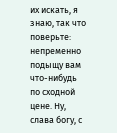их искать, я знаю, так что поверьте: непременно подыщу вам что-нибудь по сходной цене. Ну, слава богу, с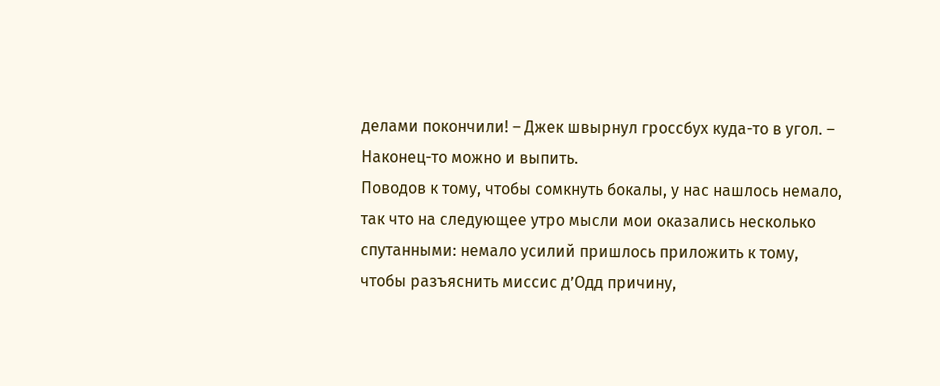делами покончили! – Джек швырнул гроссбух куда-то в угол. – Наконец-то можно и выпить.
Поводов к тому, чтобы сомкнуть бокалы, у нас нашлось немало, так что на следующее утро мысли мои оказались несколько спутанными: немало усилий пришлось приложить к тому, чтобы разъяснить миссис д’Одд причину,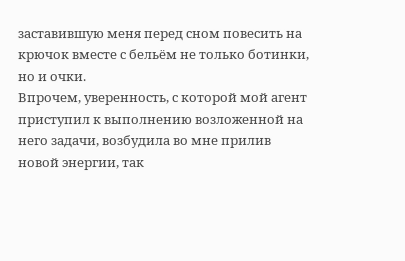заставившую меня перед сном повесить на крючок вместе с бельём не только ботинки, но и очки.
Впрочем, уверенность, с которой мой агент приступил к выполнению возложенной на него задачи, возбудила во мне прилив новой энергии, так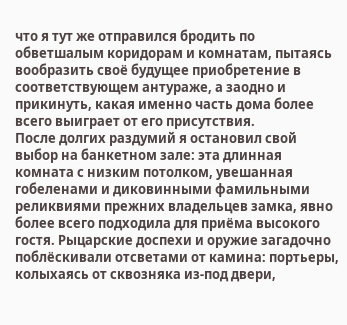что я тут же отправился бродить по обветшалым коридорам и комнатам, пытаясь вообразить своё будущее приобретение в соответствующем антураже, а заодно и прикинуть, какая именно часть дома более всего выиграет от его присутствия.
После долгих раздумий я остановил свой выбор на банкетном зале: эта длинная комната с низким потолком, увешанная гобеленами и диковинными фамильными реликвиями прежних владельцев замка, явно более всего подходила для приёма высокого гостя. Рыцарские доспехи и оружие загадочно поблёскивали отсветами от камина: портьеры, колыхаясь от сквозняка из-под двери,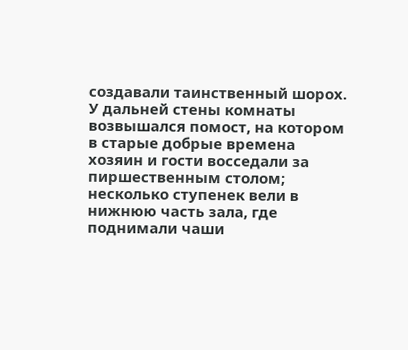создавали таинственный шорох. У дальней стены комнаты возвышался помост, на котором в старые добрые времена хозяин и гости восседали за пиршественным столом; несколько ступенек вели в нижнюю часть зала, где поднимали чаши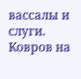вассалы и слуги. Ковров на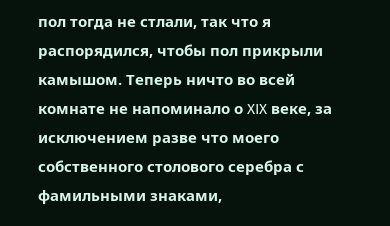пол тогда не стлали, так что я распорядился, чтобы пол прикрыли камышом. Теперь ничто во всей комнате не напоминало о XIX веке, за исключением разве что моего собственного столового серебра с фамильными знаками,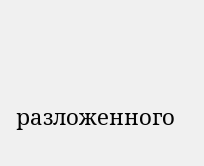разложенного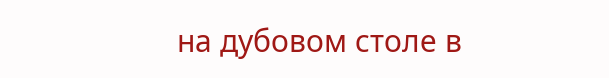на дубовом столе в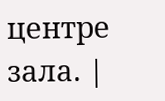центре зала. |